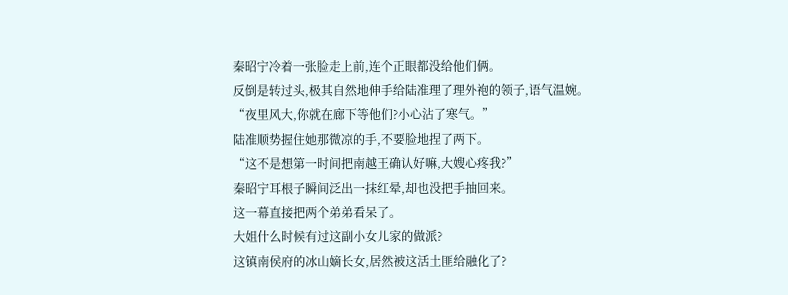秦昭宁冷着一张脸走上前,连个正眼都没给他们俩。
反倒是转过头,极其自然地伸手给陆准理了理外袍的领子,语气温婉。
“夜里风大,你就在廊下等他们?小心沾了寒气。”
陆准顺势握住她那微凉的手,不要脸地捏了两下。
“这不是想第一时间把南越王确认好嘛,大嫂心疼我?”
秦昭宁耳根子瞬间泛出一抹红晕,却也没把手抽回来。
这一幕直接把两个弟弟看呆了。
大姐什么时候有过这副小女儿家的做派?
这镇南侯府的冰山嫡长女,居然被这活土匪给融化了?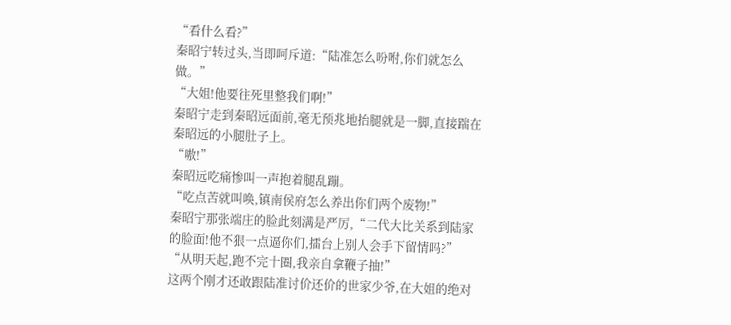“看什么看?”
秦昭宁转过头,当即呵斥道:“陆准怎么吩咐,你们就怎么做。”
“大姐!他要往死里整我们啊!”
秦昭宁走到秦昭远面前,毫无预兆地抬腿就是一脚,直接踹在秦昭远的小腿肚子上。
“嗷!”
秦昭远吃痛惨叫一声抱着腿乱蹦。
“吃点苦就叫唤,镇南侯府怎么养出你们两个废物!”
秦昭宁那张端庄的脸此刻满是严厉,“二代大比关系到陆家的脸面!他不狠一点逼你们,擂台上别人会手下留情吗?”
“从明天起,跑不完十圈,我亲自拿鞭子抽!”
这两个刚才还敢跟陆准讨价还价的世家少爷,在大姐的绝对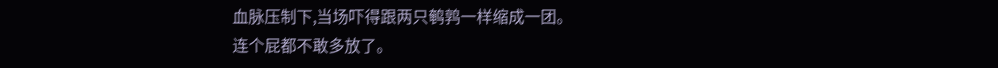血脉压制下,当场吓得跟两只鹌鹑一样缩成一团。
连个屁都不敢多放了。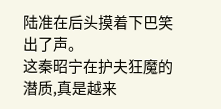陆准在后头摸着下巴笑出了声。
这秦昭宁在护夫狂魔的潜质,真是越来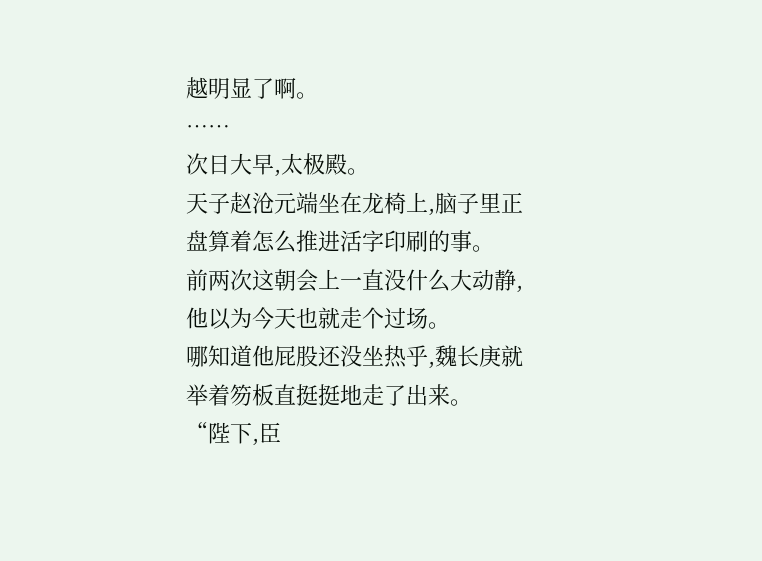越明显了啊。
……
次日大早,太极殿。
天子赵沧元端坐在龙椅上,脑子里正盘算着怎么推进活字印刷的事。
前两次这朝会上一直没什么大动静,他以为今天也就走个过场。
哪知道他屁股还没坐热乎,魏长庚就举着笏板直挺挺地走了出来。
“陛下,臣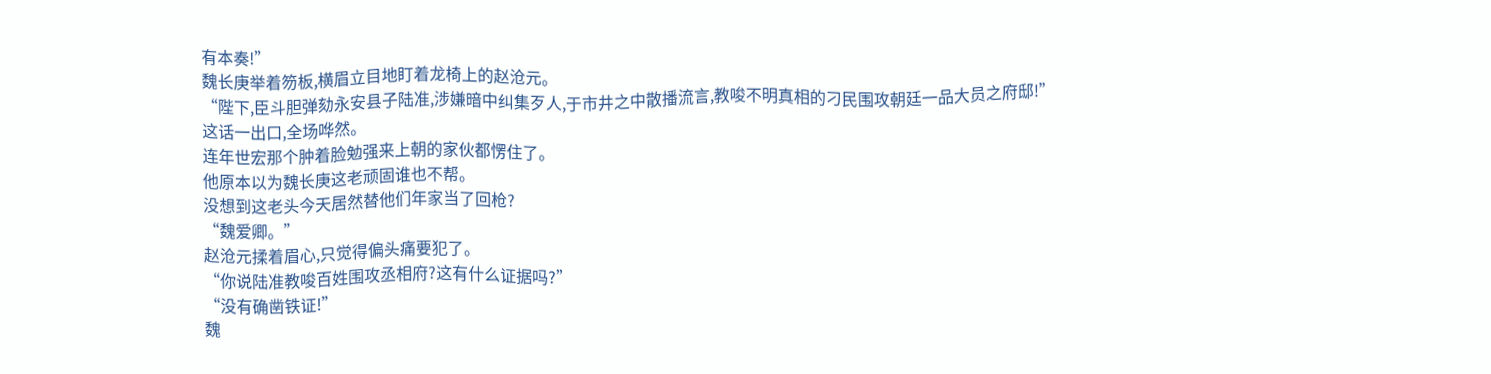有本奏!”
魏长庚举着笏板,横眉立目地盯着龙椅上的赵沧元。
“陛下,臣斗胆弹劾永安县子陆准,涉嫌暗中纠集歹人,于市井之中散播流言,教唆不明真相的刁民围攻朝廷一品大员之府邸!”
这话一出口,全场哗然。
连年世宏那个肿着脸勉强来上朝的家伙都愣住了。
他原本以为魏长庚这老顽固谁也不帮。
没想到这老头今天居然替他们年家当了回枪?
“魏爱卿。”
赵沧元揉着眉心,只觉得偏头痛要犯了。
“你说陆准教唆百姓围攻丞相府?这有什么证据吗?”
“没有确凿铁证!”
魏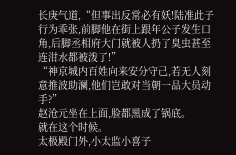长庚气道,“但事出反常必有妖!陆准此子行为乖张,前脚他在街上跟年公子发生口角,后脚丞相府大门就被人扔了臭虫甚至连泔水都被泼了!”
“神京城内百姓向来安分守己,若无人刻意推波助澜,他们岂敢对当朝一品大员动手?”
赵沧元坐在上面,脸都黑成了锅底。
就在这个时候。
太极殿门外,小太监小喜子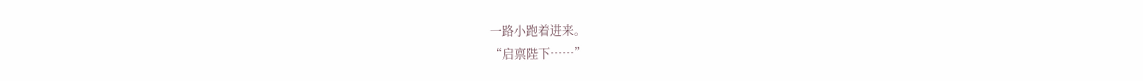一路小跑着进来。
“启禀陛下……”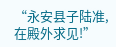“永安县子陆准,在殿外求见!”